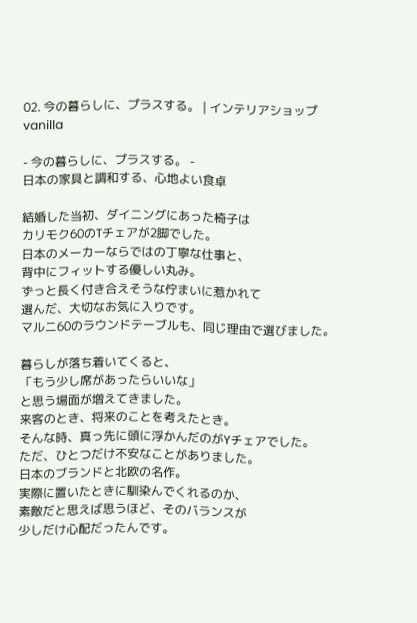02. 今の暮らしに、プラスする。 | インテリアショップvanilla

- 今の暮らしに、プラスする。 -
日本の家具と調和する、心地よい食卓

結婚した当初、ダイニングにあった椅子は
カリモク60のTチェアが2脚でした。
日本のメーカーならではの丁寧な仕事と、
背中にフィットする優しい丸み。
ずっと長く付き合えそうな佇まいに惹かれて
選んだ、大切なお気に入りです。
マルニ60のラウンドテーブルも、同じ理由で選びました。

暮らしが落ち着いてくると、
「もう少し席があったらいいな」
と思う場面が増えてきました。
来客のとき、将来のことを考えたとき。
そんな時、真っ先に頭に浮かんだのがYチェアでした。
ただ、ひとつだけ不安なことがありました。
日本のブランドと北欧の名作。
実際に置いたときに馴染んでくれるのか、
素敵だと思えば思うほど、そのバランスが
少しだけ心配だったんです。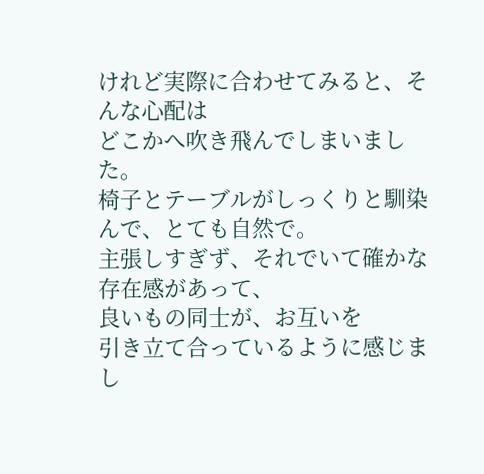けれど実際に合わせてみると、そんな心配は
どこかへ吹き飛んでしまいました。
椅子とテーブルがしっくりと馴染んで、とても自然で。
主張しすぎず、それでいて確かな存在感があって、
良いもの同士が、お互いを
引き立て合っているように感じまし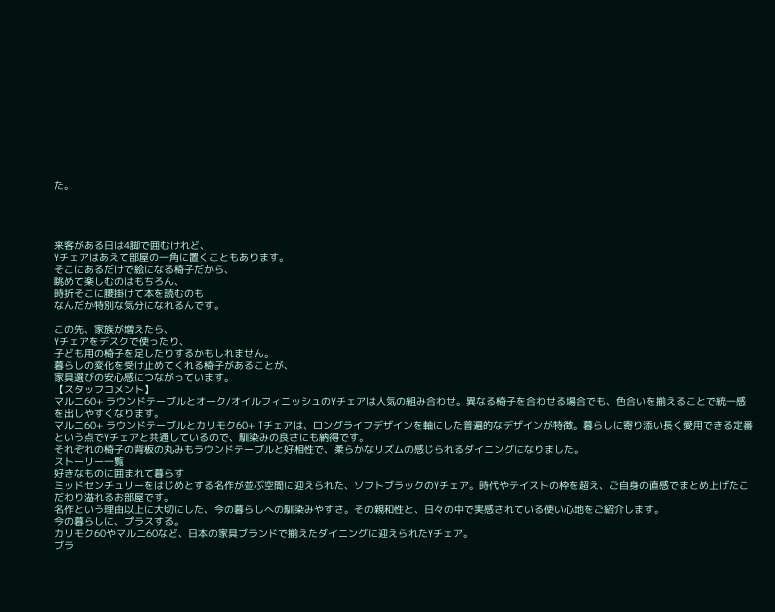た。




来客がある日は4脚で囲むけれど、
Yチェアはあえて部屋の一角に置くこともあります。
そこにあるだけで絵になる椅子だから、
眺めて楽しむのはもちろん、
時折そこに腰掛けて本を読むのも
なんだか特別な気分になれるんです。

この先、家族が増えたら、
Yチェアをデスクで使ったり、
子ども用の椅子を足したりするかもしれません。
暮らしの変化を受け止めてくれる椅子があることが、
家具選びの安心感につながっています。
【スタッフコメント】
マルニ60+ ラウンドテーブルとオーク/オイルフィニッシュのYチェアは人気の組み合わせ。異なる椅子を合わせる場合でも、色合いを揃えることで統一感を出しやすくなります。
マルニ60+ ラウンドテーブルとカリモク60+ Tチェアは、ロングライフデザインを軸にした普遍的なデザインが特徴。暮らしに寄り添い長く愛用できる定番という点でYチェアと共通しているので、馴染みの良さにも納得です。
それぞれの椅子の背板の丸みもラウンドテーブルと好相性で、柔らかなリズムの感じられるダイニングになりました。
ストーリー一覧
好きなものに囲まれて暮らす
ミッドセンチュリーをはじめとする名作が並ぶ空間に迎えられた、ソフトブラックのYチェア。時代やテイストの枠を超え、ご自身の直感でまとめ上げたこだわり溢れるお部屋です。
名作という理由以上に大切にした、今の暮らしへの馴染みやすさ。その親和性と、日々の中で実感されている使い心地をご紹介します。
今の暮らしに、プラスする。
カリモク60やマルニ60など、日本の家具ブランドで揃えたダイニングに迎えられたYチェア。
ブラ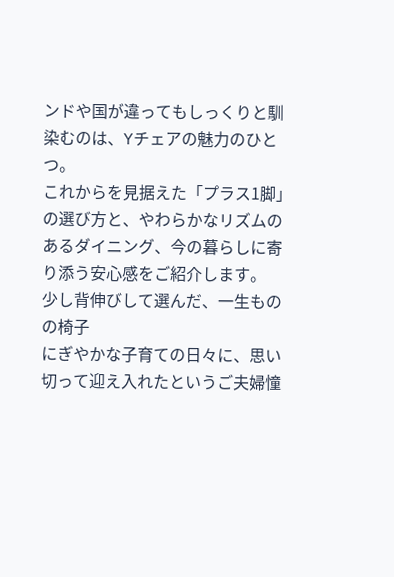ンドや国が違ってもしっくりと馴染むのは、Yチェアの魅力のひとつ。
これからを見据えた「プラス1脚」の選び方と、やわらかなリズムのあるダイニング、今の暮らしに寄り添う安心感をご紹介します。
少し背伸びして選んだ、一生ものの椅子
にぎやかな子育ての日々に、思い切って迎え入れたというご夫婦憧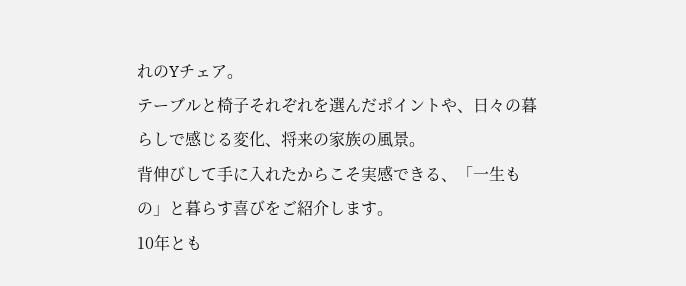れのYチェア。
テーブルと椅子それぞれを選んだポイントや、日々の暮らしで感じる変化、将来の家族の風景。
背伸びして手に入れたからこそ実感できる、「一生もの」と暮らす喜びをご紹介します。
10年とも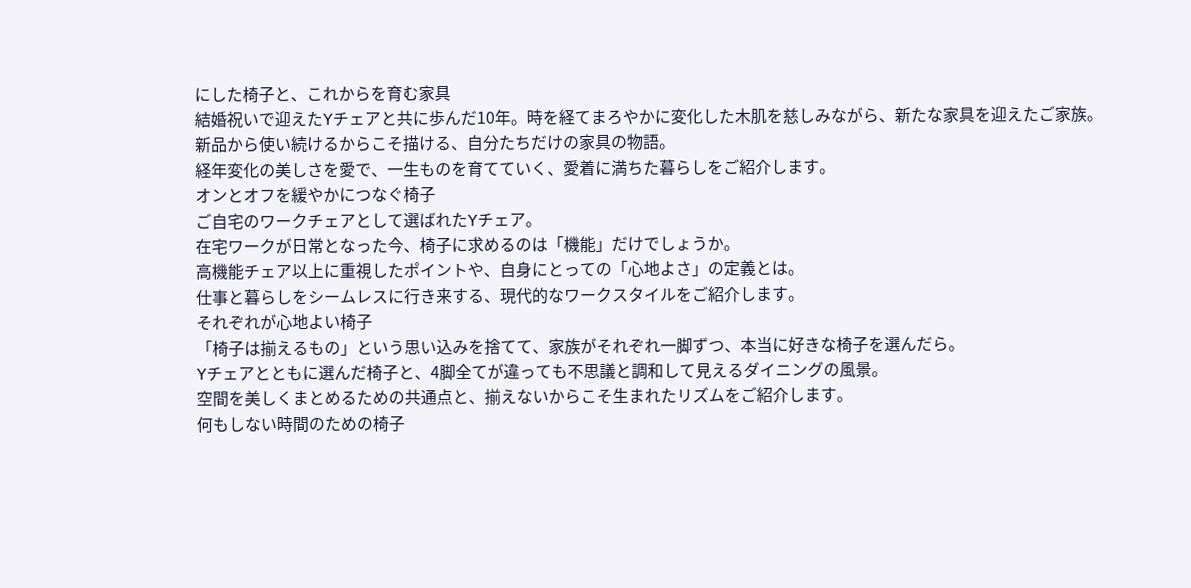にした椅子と、これからを育む家具
結婚祝いで迎えたYチェアと共に歩んだ10年。時を経てまろやかに変化した木肌を慈しみながら、新たな家具を迎えたご家族。
新品から使い続けるからこそ描ける、自分たちだけの家具の物語。
経年変化の美しさを愛で、一生ものを育てていく、愛着に満ちた暮らしをご紹介します。
オンとオフを緩やかにつなぐ椅子
ご自宅のワークチェアとして選ばれたYチェア。
在宅ワークが日常となった今、椅子に求めるのは「機能」だけでしょうか。
高機能チェア以上に重視したポイントや、自身にとっての「心地よさ」の定義とは。
仕事と暮らしをシームレスに行き来する、現代的なワークスタイルをご紹介します。
それぞれが心地よい椅子
「椅子は揃えるもの」という思い込みを捨てて、家族がそれぞれ一脚ずつ、本当に好きな椅子を選んだら。
Yチェアとともに選んだ椅子と、4脚全てが違っても不思議と調和して見えるダイニングの風景。
空間を美しくまとめるための共通点と、揃えないからこそ生まれたリズムをご紹介します。
何もしない時間のための椅子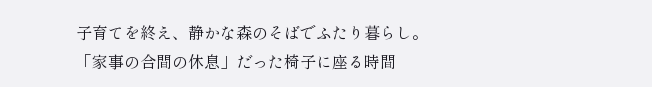子育てを終え、静かな森のそばでふたり暮らし。
「家事の合間の休息」だった椅子に座る時間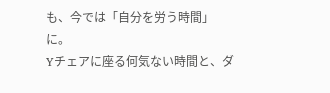も、今では「自分を労う時間」に。
Yチェアに座る何気ない時間と、ダ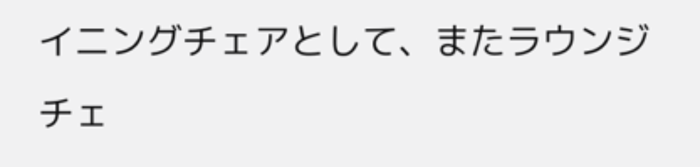イニングチェアとして、またラウンジチェ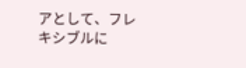アとして、フレキシブルに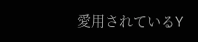愛用されているY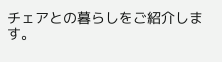チェアとの暮らしをご紹介します。